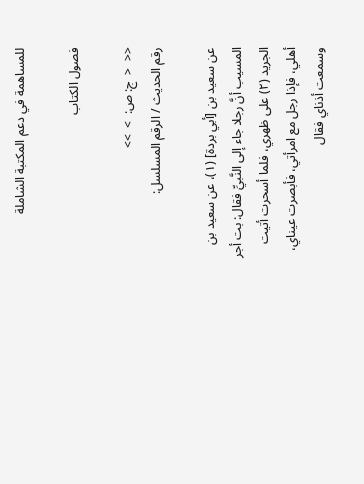للمساهمة في دعم المكتبة الشاملة

فصول الكتاب

<<  <  ج: ص:  >  >>
رقم الحديث / الرقم المسلسل:

عن سعيد بن [أبي بردة] (١)، عن سعيد بن المسيب أنَّ رجلا جاء إلى النَّبيِّ فقال: بت أجر الجريد (٢) على ظهري، فلما أسحرت أتيت أهلي، فإذا رجل مع امرأتي، فأبصرت عيناي، وسمعت أذناي فقال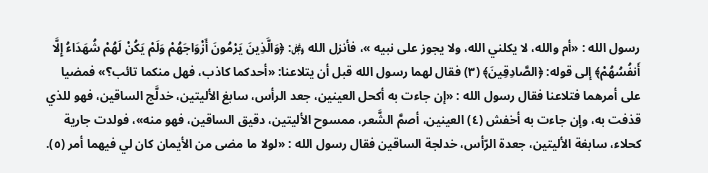رسول الله : «أم والله، لا يكلني الله، ولا يجوز على نبيه »، فأنزل الله ﷿: ﴿وَالَّذِينَ يَرْمُونَ أَزْوَاجَهُمْ وَلَمْ يَكُنْ لَهُمْ شُهَدَاءُ إِلَّا أَنفُسُهُمْ﴾ إلى قوله: ﴿الصَّادِقِينَ﴾ (٣) فقال لهما رسول الله قبل أن يتلاعنا: «أحدكما كاذب، فهل منكما تائب؟» فمضيا على أمرهما فتلاعنا فقال رسول الله : «إن جاءت به أكحل العينين، جعد الرأس، سابغ الأليتين، خدلَّج الساقين، فهو للذي قذفت به، وإن جاءت به أخفش (٤) العينين، أصمَّ الشَّعر، ممسوح الأليتين، دقيق الساقين، فهو منه»، فولدت جارية كحلاء، سابغة الأليتين، جعدة الرّأس، خدلجة الساقين فقال رسول الله : «لولا ما مضى من الأيمان كان لي فيهما أمر (٥).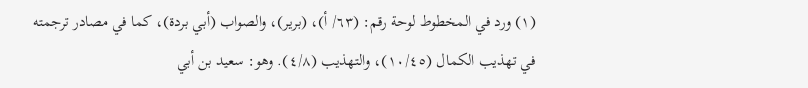(١) ورد في المخطوط لوحة رقم: (٦٣/ أ)، (برير)، والصواب (أبي بردة)، كما في مصادر ترجمته في تهذيب الكمال (١٠/٤٥)، والتهذيب (٤/٨). وهو: سعيد بن أبي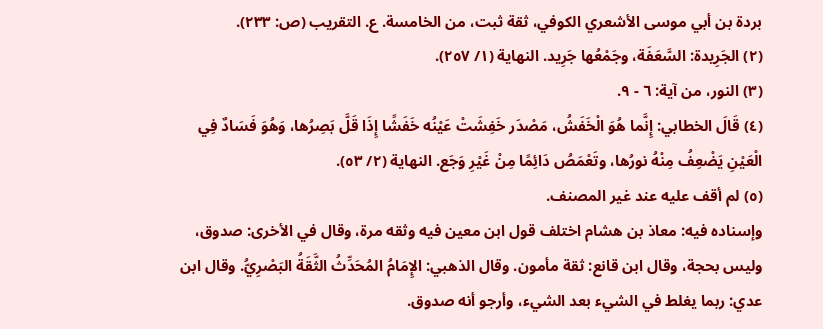بردة بن أبي موسى الأشعري الكوفي، ثقة ثبت، من الخامسة. ع. التقريب (ص: ٢٣٣).
(٢) الجَرِيدة: السَّعَفَة، وجَمْعُها جَرِيد. النهاية (١/ ٢٥٧).
(٣) النور، من آية: ٦ - ٩.
(٤) قَالَ الخطابي: إِنَّما هُوَ الْخَفَشُ، مَصْدَر خَفِشَتْ عَيْنُه خَفَشًا إِذَا قَلَّ بَصِرُها، وَهُوَ فَسَادٌ فِي الْعَيْنِ يَضْعِفُ مِنْهُ نورُها، وتَعْمَصُ دَائِمًا مِنْ غَيْرِ وَجَع. النهاية (٢/ ٥٣).
(٥) لم أقف عليه عند غير المصنف.
وإسناده فيه: معاذ بن هشام اختلف قول ابن معين فيه وثقه مرة، وقال في الأخرى: صدوق، وليس بحجة، وقال ابن قانع: ثقة مأمون. وقال الذهبي: الإِمَامُ المُحَدِّثُ الثَّقَةُ البَصْرِيُّ. وقال ابن عدي: ربما يغلط في الشيء بعد الشيء، وأرجو أنه صدوق.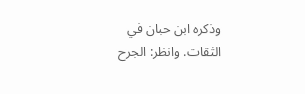وذكره ابن حبان في الثقات. وانظر: الجرح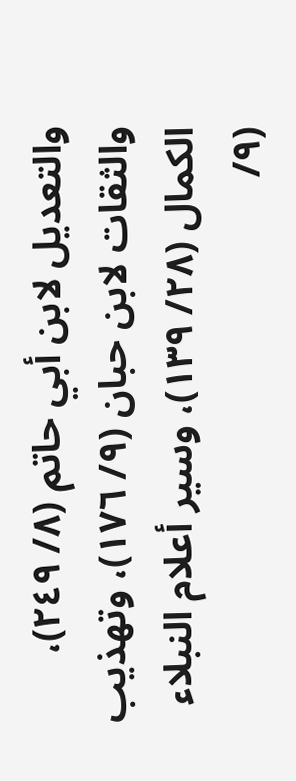والتعديل لابن أبي حاتم (٨/ ٢٤٩)، والثقات لابن حبان (٩/ ١٧٦)، وتهذيب الكمال (٢٨/ ١٣٩)، وسير أعلام النبلاء (٩/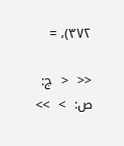٣٧٢)، =

<<  <  ج: ص:  >  >>